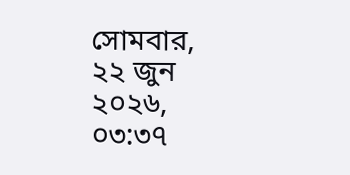সোমবার, ২২ জুন ২০২৬, ০৩:৩৭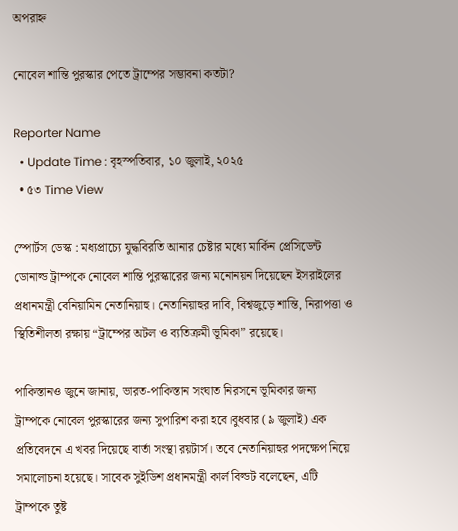অপরাহ্ন

নোবেল শান্তি পুরস্কার পেতে ট্রাম্পের সম্ভাবনা কতটা?

Reporter Name
  • Update Time : বৃহস্পতিবার, ১০ জুলাই, ২০২৫
  • ৫৩ Time View

স্পোর্টস ডেস্ক : মধ্যপ্রাচ্যে যুদ্ধবিরতি আনার চেষ্টার মধ্যে মার্কিন প্রেসিডেন্ট ডোনাল্ড ট্রাম্পকে নোবেল শান্তি পুরস্কারের জন্য মনোনয়ন দিয়েছেন ইসরাইলের প্রধানমন্ত্রী বেনিয়ামিন নেতানিয়াহু। নেতানিয়াহুর দাবি, বিশ্বজুড়ে শান্তি, নিরাপত্তা ও স্থিতিশীলতা রক্ষায় “ট্রাম্পের অটল ও ব্যতিক্রমী ভূমিকা” রয়েছে।

পাকিস্তানও জুনে জানায়, ভারত-পাকিস্তান সংঘাত নিরসনে ভূমিকার জন্য ট্রাম্পকে নোবেল পুরস্কারের জন্য সুপারিশ করা হবে।বুধবার (৯ জুলাই) এক প্রতিবেদনে এ খবর দিয়েছে বার্তা সংস্থা রয়টার্স। তবে নেতানিয়াহুর পদক্ষেপ নিয়ে সমালোচনা হয়েছে। সাবেক সুইডিশ প্রধানমন্ত্রী কার্ল বিল্ডট বলেছেন, এটি ট্রাম্পকে তুষ্ট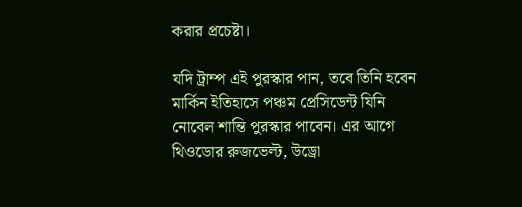করার প্রচেষ্টা।

যদি ট্রাম্প এই পুরস্কার পান, তবে তিনি হবেন মার্কিন ইতিহাসে পঞ্চম প্রেসিডেন্ট যিনি নোবেল শান্তি পুরস্কার পাবেন। এর আগে থিওডোর রুজভেল্ট, উড্রো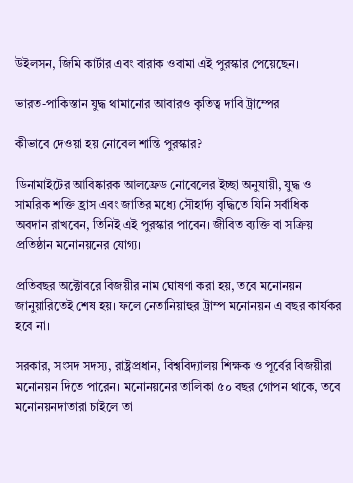উইলসন, জিমি কার্টার এবং বারাক ওবামা এই পুরস্কার পেয়েছেন।

ভারত-পাকিস্তান যুদ্ধ থামানোর আবারও কৃতিত্ব দাবি ট্রাম্পের

কীভাবে দেওয়া হয় নোবেল শান্তি পুরস্কার?

ডিনামাইটের আবিষ্কারক আলফ্রেড নোবেলের ইচ্ছা অনুযায়ী, যুদ্ধ ও সামরিক শক্তি হ্রাস এবং জাতির মধ্যে সৌহার্দ্য বৃদ্ধিতে যিনি সর্বাধিক অবদান রাখবেন, তিনিই এই পুরস্কার পাবেন। জীবিত ব্যক্তি বা সক্রিয় প্রতিষ্ঠান মনোনয়নের যোগ্য।

প্রতিবছর অক্টোবরে বিজয়ীর নাম ঘোষণা করা হয়, তবে মনোনয়ন জানুয়ারিতেই শেষ হয়। ফলে নেতানিয়াহুর ট্রাম্প মনোনয়ন এ বছর কার্যকর হবে না।

সরকার, সংসদ সদস্য, রাষ্ট্রপ্রধান, বিশ্ববিদ্যালয় শিক্ষক ও পূর্বের বিজয়ীরা মনোনয়ন দিতে পারেন। মনোনয়নের তালিকা ৫০ বছর গোপন থাকে, তবে মনোনয়নদাতারা চাইলে তা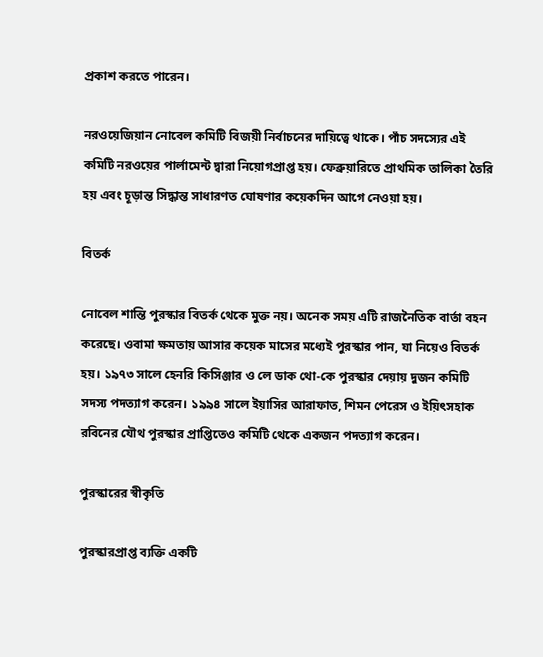প্রকাশ করতে পারেন।

নরওয়েজিয়ান নোবেল কমিটি বিজয়ী নির্বাচনের দায়িত্বে থাকে। পাঁচ সদস্যের এই কমিটি নরওয়ের পার্লামেন্ট দ্বারা নিয়োগপ্রাপ্ত হয়। ফেব্রুয়ারিতে প্রাথমিক তালিকা তৈরি হয় এবং চূড়ান্ত সিদ্ধান্ত সাধারণত ঘোষণার কয়েকদিন আগে নেওয়া হয়।

বিতর্ক

নোবেল শান্তি পুরস্কার বিতর্ক থেকে মুক্ত নয়। অনেক সময় এটি রাজনৈতিক বার্তা বহন করেছে। ওবামা ক্ষমতায় আসার কয়েক মাসের মধ্যেই পুরস্কার পান, যা নিয়েও বিতর্ক হয়। ১৯৭৩ সালে হেনরি কিসিঞ্জার ও লে ডাক থো-কে পুরস্কার দেয়ায় দুজন কমিটি সদস্য পদত্যাগ করেন। ১৯৯৪ সালে ইয়াসির আরাফাত, শিমন পেরেস ও ইয়িৎসহাক রবিনের যৌথ পুরস্কার প্রাপ্তিতেও কমিটি থেকে একজন পদত্যাগ করেন।

পুরস্কারের স্বীকৃতি

পুরস্কারপ্রাপ্ত ব্যক্তি একটি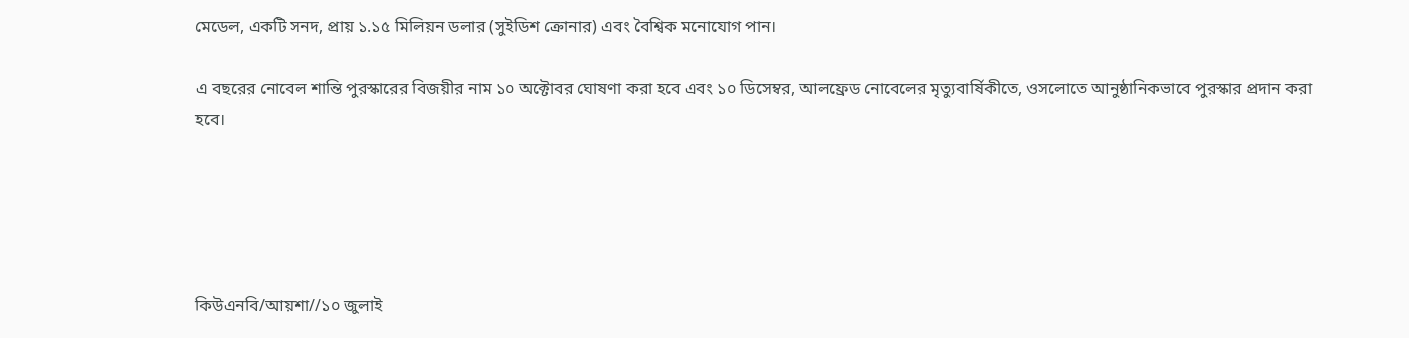মেডেল, একটি সনদ, প্রায় ১.১৫ মিলিয়ন ডলার (সুইডিশ ক্রোনার) এবং বৈশ্বিক মনোযোগ পান।

এ বছরের নোবেল শান্তি পুরস্কারের বিজয়ীর নাম ১০ অক্টোবর ঘোষণা করা হবে এবং ১০ ডিসেম্বর, আলফ্রেড নোবেলের মৃত্যুবার্ষিকীতে, ওসলোতে আনুষ্ঠানিকভাবে পুরস্কার প্রদান করা হবে।





কিউএনবি/আয়শা//১০ জুলাই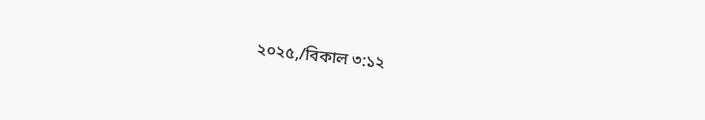২০২৫,/বিকাল ৩:১২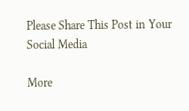Please Share This Post in Your Social Media

More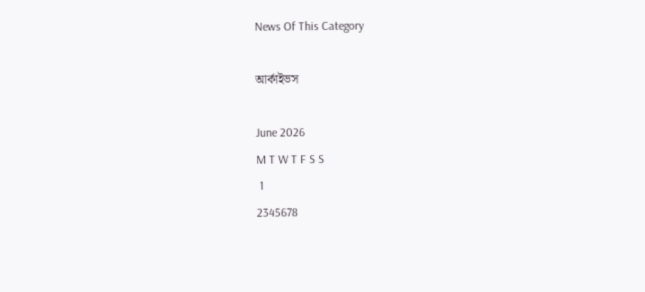News Of This Category

আর্কাইভস

June 2026
M T W T F S S
 1
2345678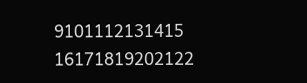9101112131415
16171819202122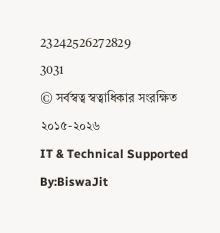23242526272829
3031
© সর্বস্বত্ব স্বত্বাধিকার সংরক্ষিত ২০১৫-২০২৬
IT & Technical Supported By:BiswaJit